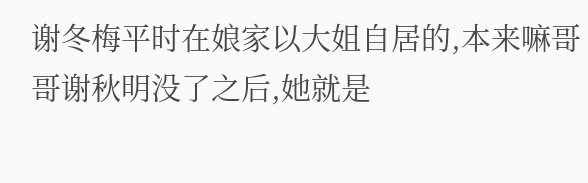谢冬梅平时在娘家以大姐自居的,本来嘛哥哥谢秋明没了之后,她就是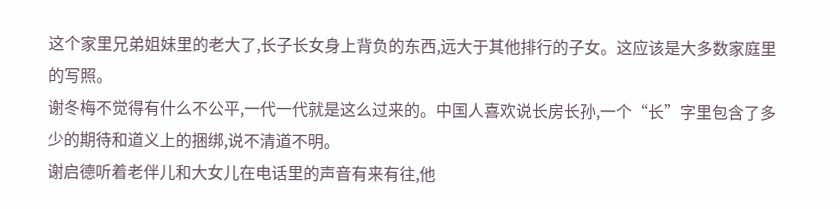这个家里兄弟姐妹里的老大了,长子长女身上背负的东西,远大于其他排行的子女。这应该是大多数家庭里的写照。
谢冬梅不觉得有什么不公平,一代一代就是这么过来的。中国人喜欢说长房长孙,一个“长”字里包含了多少的期待和道义上的捆绑,说不清道不明。
谢启德听着老伴儿和大女儿在电话里的声音有来有往,他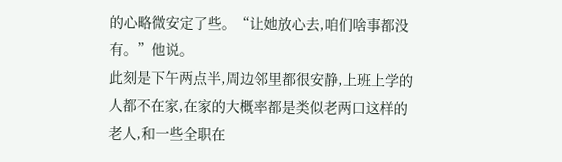的心略微安定了些。“让她放心去,咱们啥事都没有。”他说。
此刻是下午两点半,周边邻里都很安静,上班上学的人都不在家,在家的大概率都是类似老两口这样的老人,和一些全职在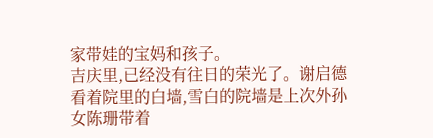家带娃的宝妈和孩子。
吉庆里,已经没有往日的荣光了。谢启德看着院里的白墙,雪白的院墙是上次外孙女陈珊带着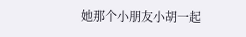她那个小朋友小胡一起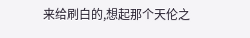来给刷白的,想起那个天伦之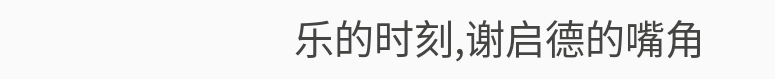乐的时刻,谢启德的嘴角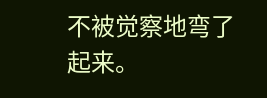不被觉察地弯了起来。